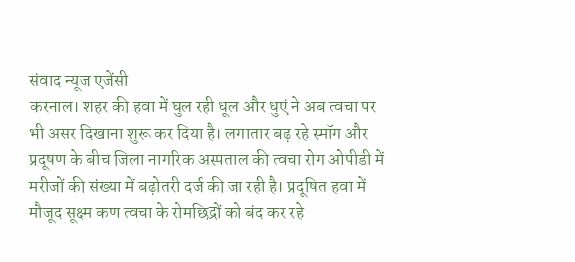संवाद न्यूज एजेंसी
करनाल। शहर की हवा में घुल रही धूल और धुएं ने अब त्वचा पर भी असर दिखाना शुरू कर दिया है। लगातार बढ़ रहे स्मॉग और प्रदूषण के बीच जिला नागरिक अस्पताल की त्वचा रोग ओपीडी में मरीजों की संख्या में बढ़ोतरी दर्ज की जा रही है। प्रदूषित हवा में मौजूद सूक्ष्म कण त्वचा के रोमछिद्रों को बंद कर रहे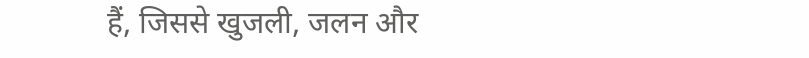हैं, जिससे खुजली, जलन और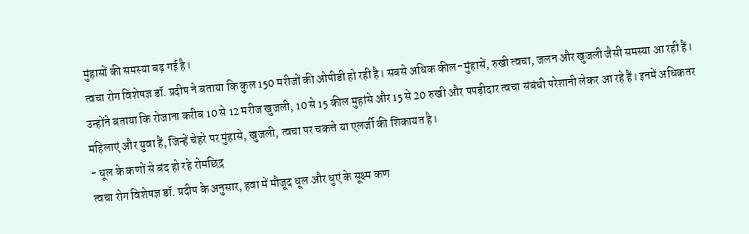मुंहासों की समस्या बढ़ गई है।
त्वचा रोग विशेषज्ञ डॉ. प्रदीप ने बताया कि कुल 150 मरीजों की ओपीडी हो रही है। सबसे अधिक कील-मुंहासें, रुखी त्वचा, जलन और खुजली जैसी समस्या आ रही हैं। उन्होंने बताया कि रोजाना करीब 10 से 12 मरीज खुजली, 10 से 15 कील मुहांसे और 15 से 20 रुखी और पपड़ीदार त्वचा संबंधी परेशानी लेकर आ रहे हैं। इनमें अधिकतर महिलाएं और युवा हैं, जिन्हें चेहरे पर मुंहासे, खुजली, त्वचा पर चकत्ते या एलर्जी की शिकायत है।
- धूल के कणों से बंद हो रहे रोमछिद्र
त्वचा रोग विशेषज्ञ डॉ. प्रदीप के अनुसार, हवा में मौजूद धूल और धुएं के सूक्ष्म कण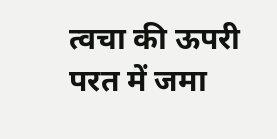त्वचा की ऊपरी परत में जमा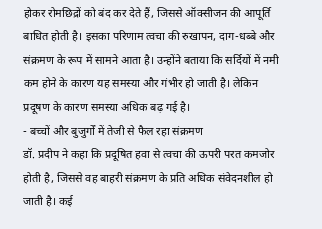होकर रोमछिद्रों को बंद कर देते हैं, जिससे ऑक्सीजन की आपूर्ति बाधित होती है। इसका परिणाम त्वचा की रुखापन, दाग-धब्बे और संक्रमण के रूप में सामने आता है। उन्होंने बताया कि सर्दियों में नमी कम होने के कारण यह समस्या और गंभीर हो जाती है। लेकिन प्रदूषण के कारण समस्या अधिक बढ़ गई है।
- बच्चों और बुजुर्गों में तेजी से फैल रहा संक्रमण
डॉ. प्रदीप ने कहा कि प्रदूषित हवा से त्वचा की ऊपरी परत कमजोर होती है, जिससे वह बाहरी संक्रमण के प्रति अधिक संवेदनशील हो जाती है। कई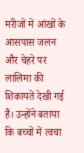मरीजों में आंखों के आसपास जलन और चेहरे पर लालिमा की शिकायतें देखी गई हैं। उन्होंने बताया कि बच्चों में त्वचा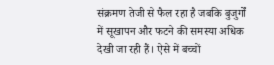संक्रमण तेजी से फैल रहा है जबकि बुजुर्गों में सूखापन और फटने की समस्या अधिक देखी जा रही हैं। ऐसे में बच्चों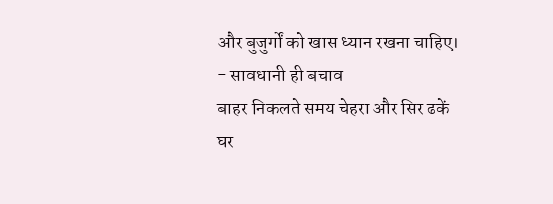और बुजुर्गों को खास ध्यान रखना चाहिए।
- सावधानी ही बचाव
बाहर निकलते समय चेहरा और सिर ढकें
घर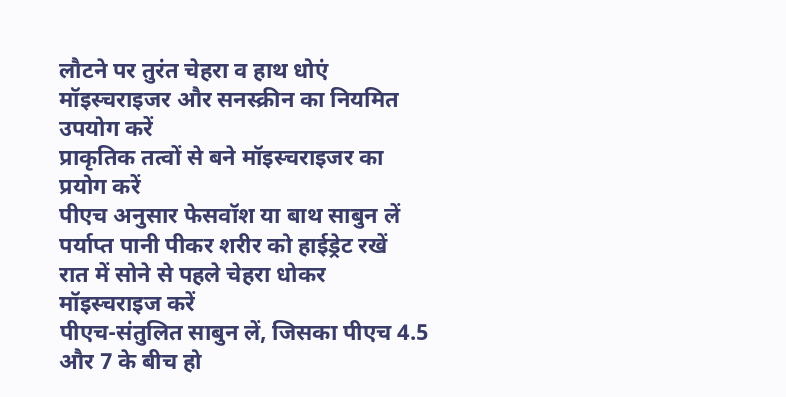लौटने पर तुरंत चेहरा व हाथ धोएं
मॉइस्चराइजर और सनस्क्रीन का नियमित उपयोग करें
प्राकृतिक तत्वों से बने मॉइस्चराइजर का प्रयोग करें
पीएच अनुसार फेसवॉश या बाथ साबुन लें
पर्याप्त पानी पीकर शरीर को हाईड्रेट रखें
रात में सोने से पहले चेहरा धोकर मॉइस्चराइज करें
पीएच-संतुलित साबुन लें, जिसका पीएच 4.5 और 7 के बीच हो